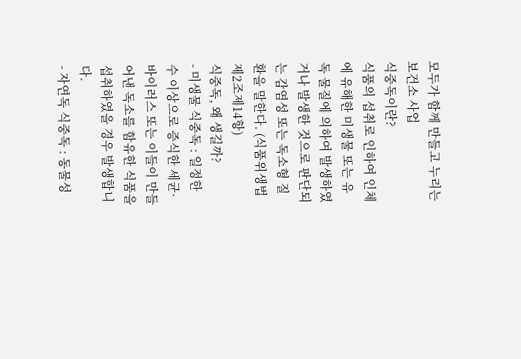모두가 함께 만들고 누리는
보건소 사업
식중독이란?
식품의 섭취로 인하여 인체에 유해한 미생물 또는 유독 물질에 의하여 발생하였거나 발생한 것으로 판단되는 감염성 또는 독소형 질환을 말한다. (식품위생법 제2조제14항)
식중독, 왜 생길까?
- 미생물 식중독 : 일정한 수 이상으로 증식한 세균·바이러스 또는 이들이 만들어낸 독소를 함유한 식품을 섭취하였을 경우 발생합니다.
- 자연독 식중독 : 동물성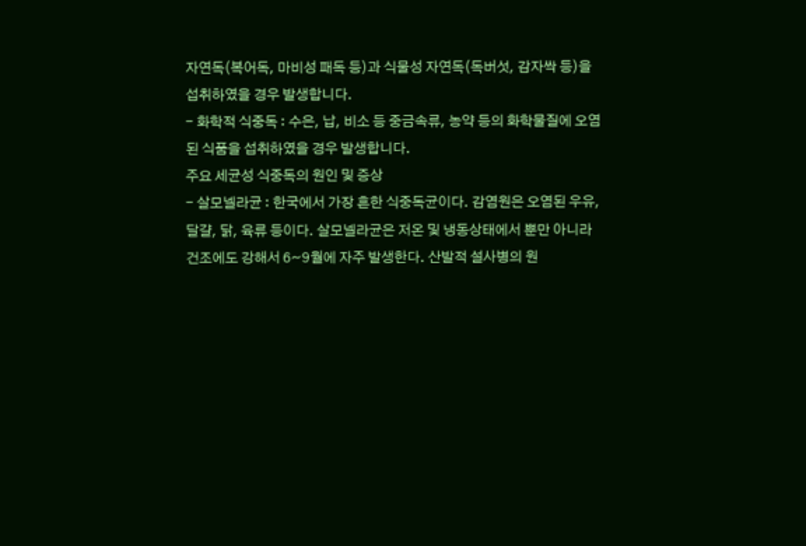자연독(복어독, 마비성 패독 등)과 식물성 자연독(독버섯, 감자싹 등)을 섭취하였을 경우 발생합니다.
- 화학적 식중독 : 수은, 납, 비소 등 중금속류, 농약 등의 화학물질에 오염된 식품을 섭취하였을 경우 발생합니다.
주요 세균성 식중독의 원인 및 증상
- 살모넬라균 : 한국에서 가장 흔한 식중독균이다. 감염원은 오염된 우유, 달걀, 닭, 육류 등이다. 살모넬라균은 저온 및 냉동상태에서 뿐만 아니라 건조에도 강해서 6~9월에 자주 발생한다. 산발적 설사병의 원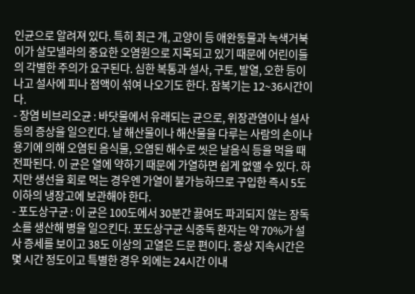인균으로 알려져 있다. 특히 최근 개, 고양이 등 애완동물과 녹색거북이가 살모넬라의 중요한 오염원으로 지목되고 있기 때문에 어린이들의 각별한 주의가 요구된다. 심한 복통과 설사, 구토, 발열, 오한 등이 나고 설사에 피나 점액이 섞여 나오기도 한다. 잠복기는 12~36시간이다.
- 장염 비브리오균 : 바닷물에서 유래되는 균으로, 위장관염이나 설사 등의 증상을 일으킨다. 날 해산물이나 해산물을 다루는 사람의 손이나 용기에 의해 오염된 음식물, 오염된 해수로 씻은 날음식 등을 먹을 때 전파된다. 이 균은 열에 약하기 때문에 가열하면 쉽게 없앨 수 있다. 하지만 생선을 회로 먹는 경우엔 가열이 불가능하므로 구입한 즉시 5도 이하의 냉장고에 보관해야 한다.
- 포도상구균 : 이 균은 100도에서 30분간 끓여도 파괴되지 않는 장독소를 생산해 병을 일으킨다. 포도상구균 식중독 환자는 약 70%가 설사 증세를 보이고 38도 이상의 고열은 드문 편이다. 증상 지속시간은 몇 시간 정도이고 특별한 경우 외에는 24시간 이내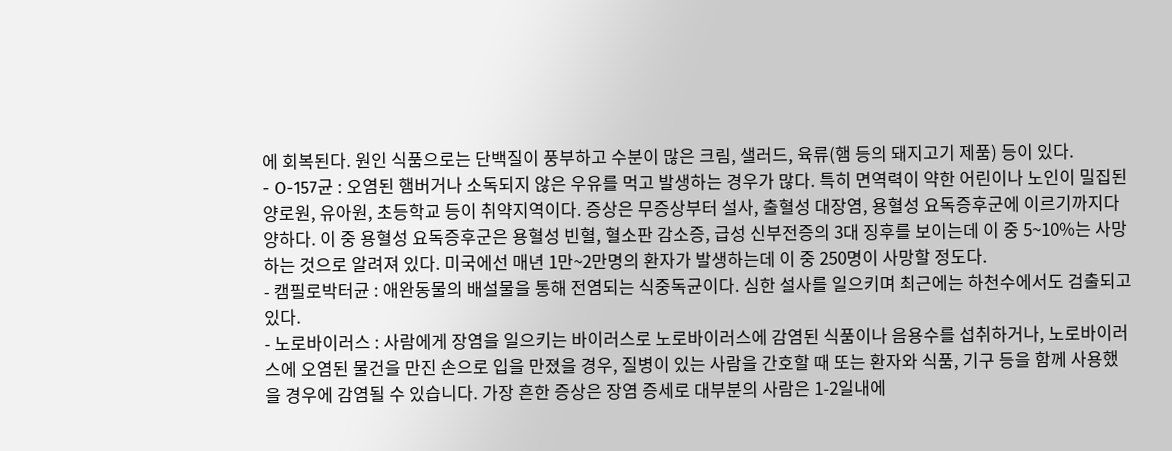에 회복된다. 원인 식품으로는 단백질이 풍부하고 수분이 많은 크림, 샐러드, 육류(햄 등의 돼지고기 제품) 등이 있다.
- O-157균 : 오염된 햄버거나 소독되지 않은 우유를 먹고 발생하는 경우가 많다. 특히 면역력이 약한 어린이나 노인이 밀집된 양로원, 유아원, 초등학교 등이 취약지역이다. 증상은 무증상부터 설사, 출혈성 대장염, 용혈성 요독증후군에 이르기까지다양하다. 이 중 용혈성 요독증후군은 용혈성 빈혈, 혈소판 감소증, 급성 신부전증의 3대 징후를 보이는데 이 중 5~10%는 사망하는 것으로 알려져 있다. 미국에선 매년 1만~2만명의 환자가 발생하는데 이 중 250명이 사망할 정도다.
- 캠필로박터균 : 애완동물의 배설물을 통해 전염되는 식중독균이다. 심한 설사를 일으키며 최근에는 하천수에서도 검출되고 있다.
- 노로바이러스 : 사람에게 장염을 일으키는 바이러스로 노로바이러스에 감염된 식품이나 음용수를 섭취하거나, 노로바이러스에 오염된 물건을 만진 손으로 입을 만졌을 경우, 질병이 있는 사람을 간호할 때 또는 환자와 식품, 기구 등을 함께 사용했을 경우에 감염될 수 있습니다. 가장 흔한 증상은 장염 증세로 대부분의 사람은 1-2일내에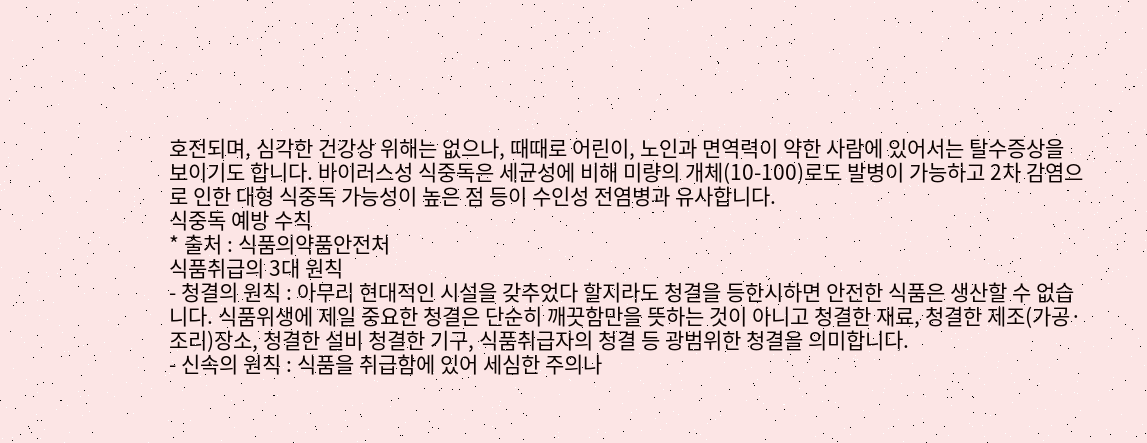호전되며, 심각한 건강상 위해는 없으나, 때때로 어린이, 노인과 면역력이 약한 사람에 있어서는 탈수증상을 보이기도 합니다. 바이러스성 식중독은 세균성에 비해 미량의 개체(10-100)로도 발병이 가능하고 2차 감염으로 인한 대형 식중독 가능성이 높은 점 등이 수인성 전염병과 유사합니다.
식중독 예방 수칙
* 출처 : 식품의약품안전처
식품취급의 3대 원칙
- 청결의 원칙 : 아무리 현대적인 시설을 갖추었다 할지라도 청결을 등한시하면 안전한 식품은 생산할 수 없습니다. 식품위생에 제일 중요한 청결은 단순히 깨끗함만을 뜻하는 것이 아니고 청결한 재료, 청결한 제조(가공·조리)장소, 청결한 설비 청결한 기구, 식품취급자의 청결 등 광범위한 청결을 의미합니다.
- 신속의 원칙 : 식품을 취급함에 있어 세심한 주의나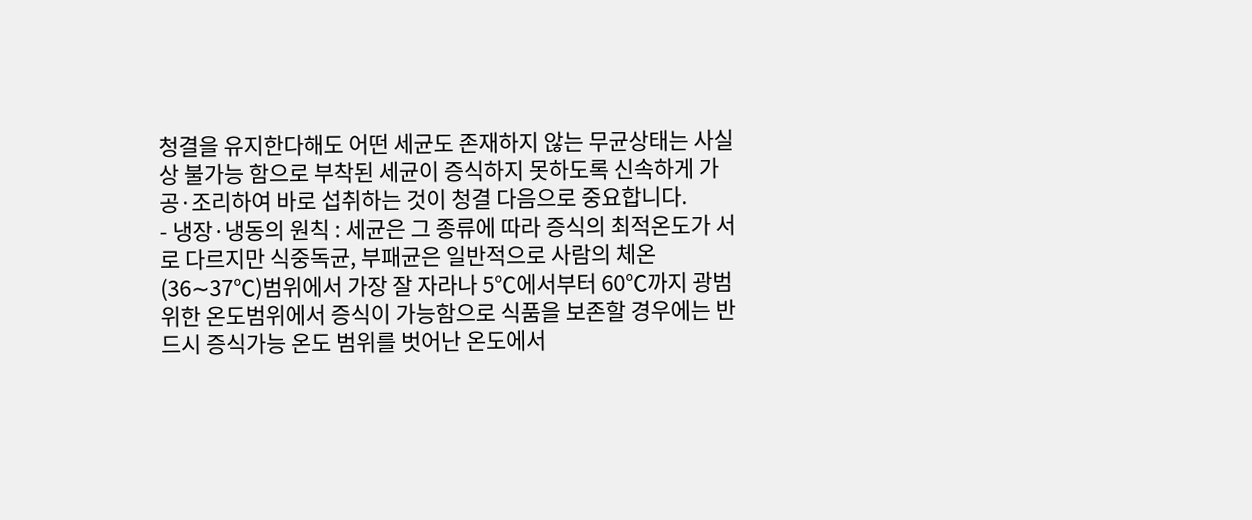청결을 유지한다해도 어떤 세균도 존재하지 않는 무균상태는 사실상 불가능 함으로 부착된 세균이 증식하지 못하도록 신속하게 가공·조리하여 바로 섭취하는 것이 청결 다음으로 중요합니다.
- 냉장·냉동의 원칙 : 세균은 그 종류에 따라 증식의 최적온도가 서로 다르지만 식중독균, 부패균은 일반적으로 사람의 체온(36∼37℃)범위에서 가장 잘 자라나 5℃에서부터 60℃까지 광범위한 온도범위에서 증식이 가능함으로 식품을 보존할 경우에는 반드시 증식가능 온도 범위를 벗어난 온도에서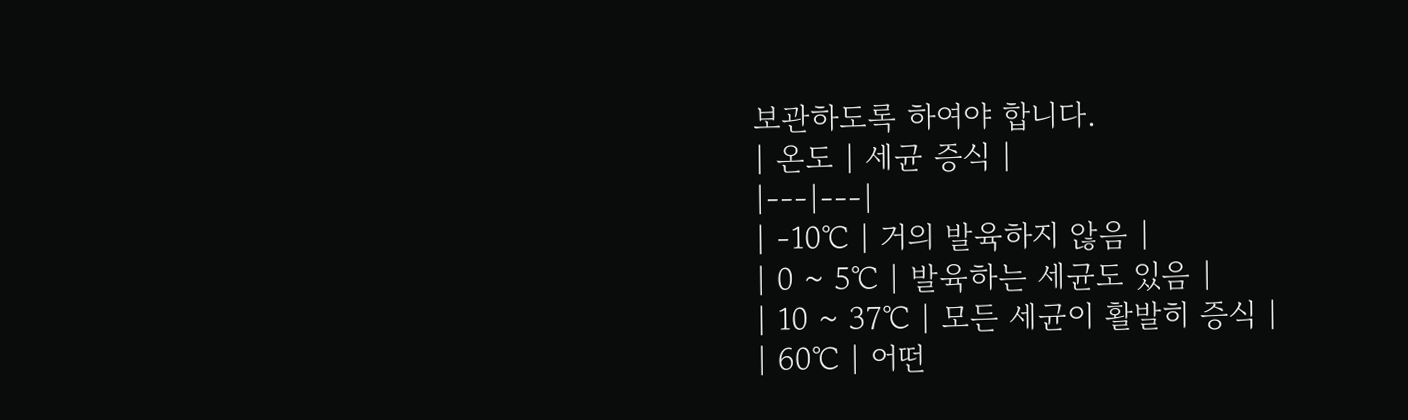보관하도록 하여야 합니다.
| 온도 | 세균 증식 |
|---|---|
| -10℃ | 거의 발육하지 않음 |
| 0 ~ 5℃ | 발육하는 세균도 있음 |
| 10 ~ 37℃ | 모든 세균이 활발히 증식 |
| 60℃ | 어떤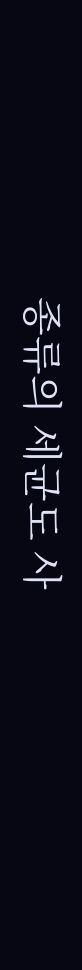종류의 세균도 사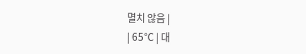멸치 않음 |
| 65℃ | 대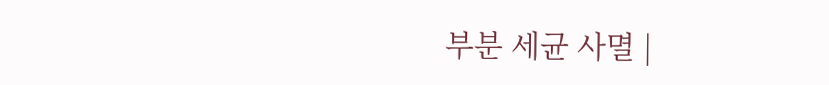부분 세균 사멸 |